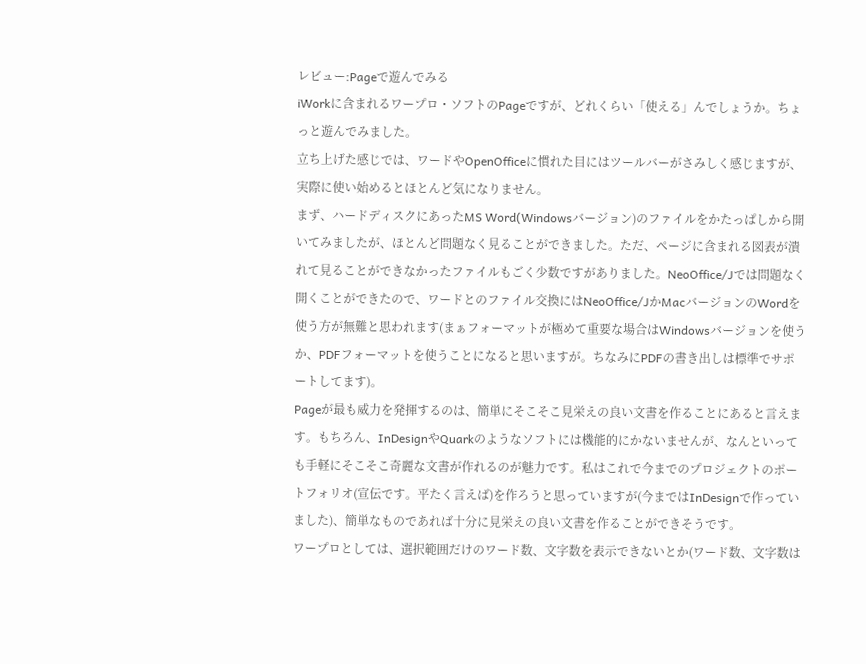レビュー:Pageで遊んでみる
iWorkに含まれるワープロ・ソフトのPageですが、どれくらい「使える」んでしょうか。ちょっと遊んでみました。
立ち上げた感じでは、ワードやOpenOfficeに慣れた目にはツールバーがさみしく感じますが、実際に使い始めるとほとんど気になりません。
まず、ハードディスクにあったMS Word(Windowsバージョン)のファイルをかたっぱしから開いてみましたが、ほとんど問題なく見ることができました。ただ、ページに含まれる図表が潰れて見ることができなかったファイルもごく少数ですがありました。NeoOffice/Jでは問題なく開くことができたので、ワードとのファイル交換にはNeoOffice/JかMacバージョンのWordを使う方が無難と思われます(まぁフォーマットが極めて重要な場合はWindowsバージョンを使うか、PDFフォーマットを使うことになると思いますが。ちなみにPDFの書き出しは標準でサポートしてます)。
Pageが最も威力を発揮するのは、簡単にそこそこ見栄えの良い文書を作ることにあると言えます。もちろん、InDesignやQuarkのようなソフトには機能的にかないませんが、なんといっても手軽にそこそこ奇麗な文書が作れるのが魅力です。私はこれで今までのプロジェクトのポートフォリオ(宣伝です。平たく言えば)を作ろうと思っていますが(今まではInDesignで作っていました)、簡単なものであれば十分に見栄えの良い文書を作ることができそうです。
ワープロとしては、選択範囲だけのワード数、文字数を表示できないとか(ワード数、文字数は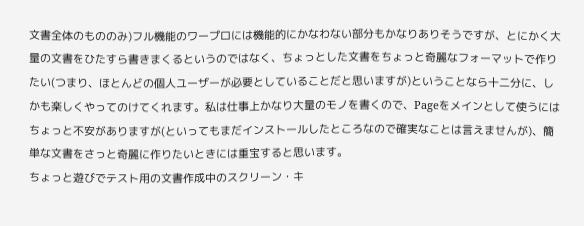文書全体のもののみ)フル機能のワープロには機能的にかなわない部分もかなりありそうですが、とにかく大量の文書をひたすら書きまくるというのではなく、ちょっとした文書をちょっと奇麗なフォーマットで作りたい(つまり、ほとんどの個人ユーザーが必要としていることだと思いますが)ということなら十二分に、しかも楽しくやってのけてくれます。私は仕事上かなり大量のモノを書くので、Pageをメインとして使うにはちょっと不安がありますが(といってもまだインストールしたところなので確実なことは言えませんが)、簡単な文書をさっと奇麗に作りたいときには重宝すると思います。
ちょっと遊びでテスト用の文書作成中のスクリーン・キ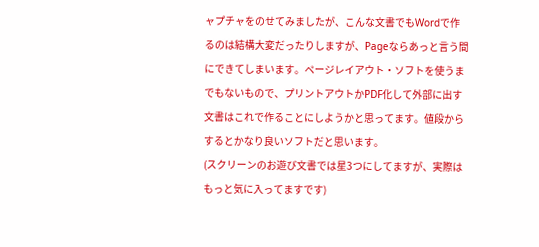ャプチャをのせてみましたが、こんな文書でもWordで作るのは結構大変だったりしますが、Pageならあっと言う間にできてしまいます。ページレイアウト・ソフトを使うまでもないもので、プリントアウトかPDF化して外部に出す文書はこれで作ることにしようかと思ってます。値段からするとかなり良いソフトだと思います。
(スクリーンのお遊び文書では星3つにしてますが、実際はもっと気に入ってますです)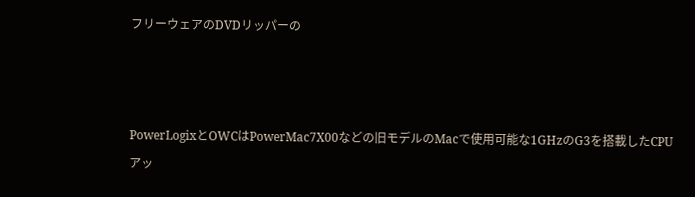フリーウェアのDVDリッパーの



PowerLogixとOWCはPowerMac7X00などの旧モデルのMacで使用可能な1GHzのG3を搭載したCPUアッ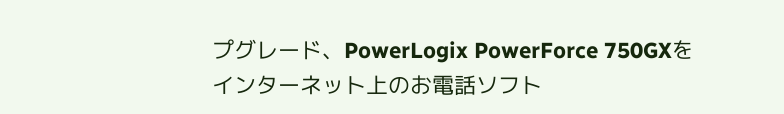プグレード、PowerLogix PowerForce 750GXを
インターネット上のお電話ソフト